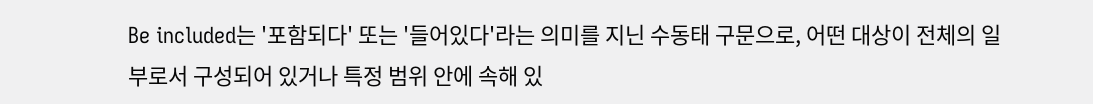Be included는 '포함되다' 또는 '들어있다'라는 의미를 지닌 수동태 구문으로, 어떤 대상이 전체의 일부로서 구성되어 있거나 특정 범위 안에 속해 있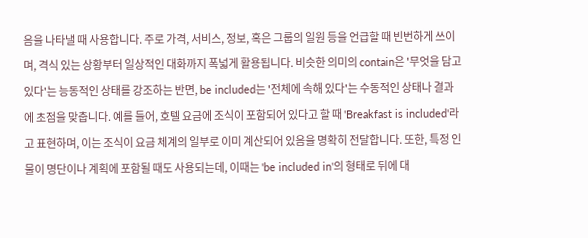음을 나타낼 때 사용합니다. 주로 가격, 서비스, 정보, 혹은 그룹의 일원 등을 언급할 때 빈번하게 쓰이며, 격식 있는 상황부터 일상적인 대화까지 폭넓게 활용됩니다. 비슷한 의미의 contain은 '무엇을 담고 있다'는 능동적인 상태를 강조하는 반면, be included는 '전체에 속해 있다'는 수동적인 상태나 결과에 초점을 맞춥니다. 예를 들어, 호텔 요금에 조식이 포함되어 있다고 할 때 'Breakfast is included'라고 표현하며, 이는 조식이 요금 체계의 일부로 이미 계산되어 있음을 명확히 전달합니다. 또한, 특정 인물이 명단이나 계획에 포함될 때도 사용되는데, 이때는 'be included in'의 형태로 뒤에 대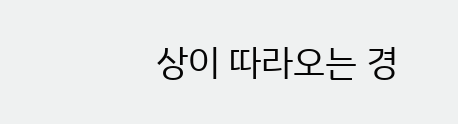상이 따라오는 경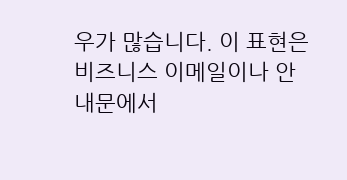우가 많습니다. 이 표현은 비즈니스 이메일이나 안내문에서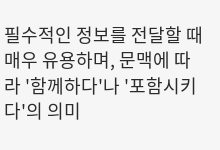필수적인 정보를 전달할 때 매우 유용하며, 문맥에 따라 '함께하다'나 '포함시키다'의 의미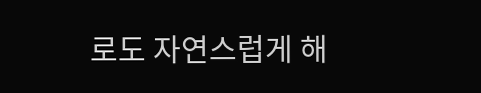로도 자연스럽게 해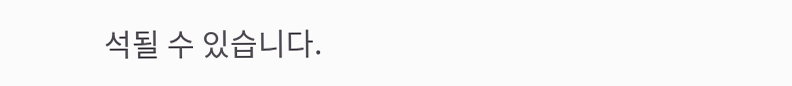석될 수 있습니다.